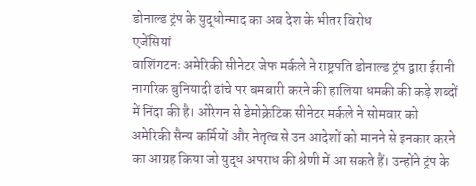डोनाल्ड ट्रंप के युद्धोन्माद का अब देश के भीतर विरोध
एजेंसियां
वाशिंगटनः अमेरिकी सीनेटर जेफ मर्कले ने राष्ट्रपति डोनाल्ड ट्रंप द्वारा ईरानी नागरिक बुनियादी ढांचे पर बमबारी करने की हालिया धमकी की कड़े शब्दों में निंदा की है। ओरेगन से डेमोक्रेटिक सीनेटर मर्कले ने सोमवार को अमेरिकी सैन्य कर्मियों और नेतृत्व से उन आदेशों को मानने से इनकार करने का आग्रह किया जो युद्ध अपराध की श्रेणी में आ सकते हैं। उन्होंने ट्रंप के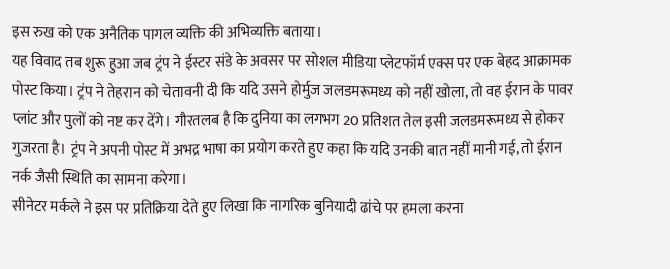इस रुख को एक अनैतिक पागल व्यक्ति की अभिव्यक्ति बताया।
यह विवाद तब शुरू हुआ जब ट्रंप ने ईस्टर संडे के अवसर पर सोशल मीडिया प्लेटफॉर्म एक्स पर एक बेहद आक्रामक पोस्ट किया। ट्रंप ने तेहरान को चेतावनी दी कि यदि उसने होर्मुज जलडमरूमध्य को नहीं खोला, तो वह ईरान के पावर प्लांट और पुलों को नष्ट कर देंगे। गौरतलब है कि दुनिया का लगभग 20 प्रतिशत तेल इसी जलडमरूमध्य से होकर गुजरता है। ट्रंप ने अपनी पोस्ट में अभद्र भाषा का प्रयोग करते हुए कहा कि यदि उनकी बात नहीं मानी गई, तो ईरान नर्क जैसी स्थिति का सामना करेगा।
सीनेटर मर्कले ने इस पर प्रतिक्रिया देते हुए लिखा कि नागरिक बुनियादी ढांचे पर हमला करना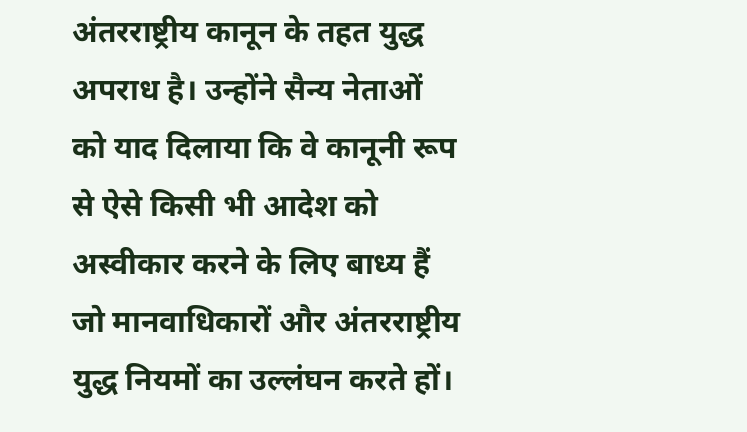अंतरराष्ट्रीय कानून के तहत युद्ध अपराध है। उन्होंने सैन्य नेताओं को याद दिलाया कि वे कानूनी रूप से ऐसे किसी भी आदेश को अस्वीकार करने के लिए बाध्य हैं जो मानवाधिकारों और अंतरराष्ट्रीय युद्ध नियमों का उल्लंघन करते हों।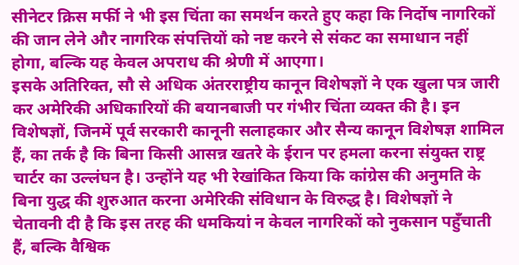सीनेटर क्रिस मर्फी ने भी इस चिंता का समर्थन करते हुए कहा कि निर्दोष नागरिकों की जान लेने और नागरिक संपत्तियों को नष्ट करने से संकट का समाधान नहीं होगा, बल्कि यह केवल अपराध की श्रेणी में आएगा।
इसके अतिरिक्त, सौ से अधिक अंतरराष्ट्रीय कानून विशेषज्ञों ने एक खुला पत्र जारी कर अमेरिकी अधिकारियों की बयानबाजी पर गंभीर चिंता व्यक्त की है। इन विशेषज्ञों, जिनमें पूर्व सरकारी कानूनी सलाहकार और सैन्य कानून विशेषज्ञ शामिल हैं, का तर्क है कि बिना किसी आसन्न खतरे के ईरान पर हमला करना संयुक्त राष्ट्र चार्टर का उल्लंघन है। उन्होंने यह भी रेखांकित किया कि कांग्रेस की अनुमति के बिना युद्ध की शुरुआत करना अमेरिकी संविधान के विरुद्ध है। विशेषज्ञों ने चेतावनी दी है कि इस तरह की धमकियां न केवल नागरिकों को नुकसान पहुँचाती हैं, बल्कि वैश्विक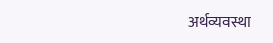अर्थव्यवस्था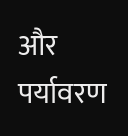और पर्यावरण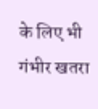के लिए भी गंभीर खतरा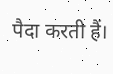पैदा करती हैं।